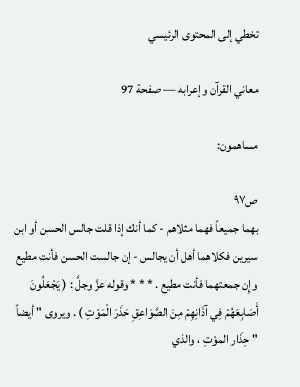تخطي إلى المحتوى الرئيسي

معاني القرآن وإعرابه — صفحة 97

مساهمون:

ص٩٧
بهما جميعاً فهما مثلاهم - كما أنك إذا قلت جالس الحسن أو ابن سيرين فكلاهما أهل أن يجالس - إن جالست الحسن فأنت مطيع وإِن جمعتهما فأنت مطيع . * * * وقوله عزَّ وجلَّ : ( يَجْعَلُونَ أَصَابِعَهُمْ فِي آذَانِهِمْ مِنَ الصَّوَاعِقِ حَذَرَ الْمَوْتِ ) . ويروى " أيضاً " حِذَار الموْتِ ، والذي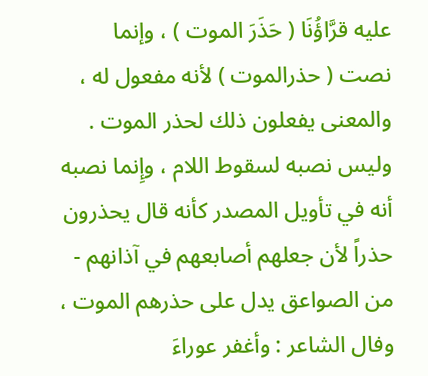عليه قرَّاؤُنَا ( حَذَرَ الموت ) ، وإنما نصت ( حذرالموت ) لأنه مفعول له ، والمعنى يفعلون ذلك لحذر الموت . وليس نصبه لسقوط اللام ، وإِنما نصبه أنه في تأويل المصدر كأنه قال يحذرون حذراً لأن جعلهم أصابعهم في آذانهم - من الصواعق يدل على حذرهم الموت ، وفال الشاعر : وأغفر عوراءَ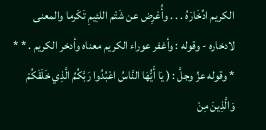الكريم ادِّخَارَهُ . . . وأُعْرِض عن شَتْم اللئِيمِ تَكَرما والمعنى لادخاره - وقوله : وأغفر عوراء الكريم معناه وأدخر الكريم . * * * وقوله عزِّ وجلَّ : ( يَا أَيُّهَا النَّاسُ اعْبُدُوا رَبَّكُمُ الَّذِي خَلَقَكُمْ وَالَّذِينَ مِنْ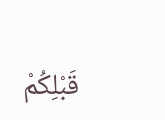قَبْلِكُمْ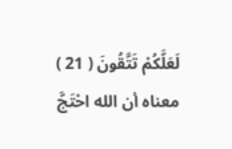لَعَلَّكُمْ تَتَّقُونَ ( 21 ) معناه أن الله احْتَجَّ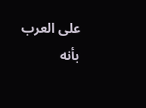على العرب بأنه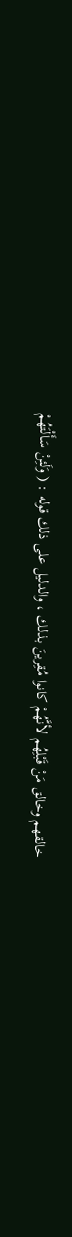خالقهم وخالق مَنْ قَبْلِهُم لأنَّهُمْ كانوا مُقِرينَ بذلك ، والدليل على ذلك قوله : ( وَلَئِنْ سَأَلْتَهُمْ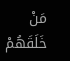مَنْ خَلَقَهُمْ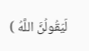لَيَقُولُنَّ اللَّهُ )